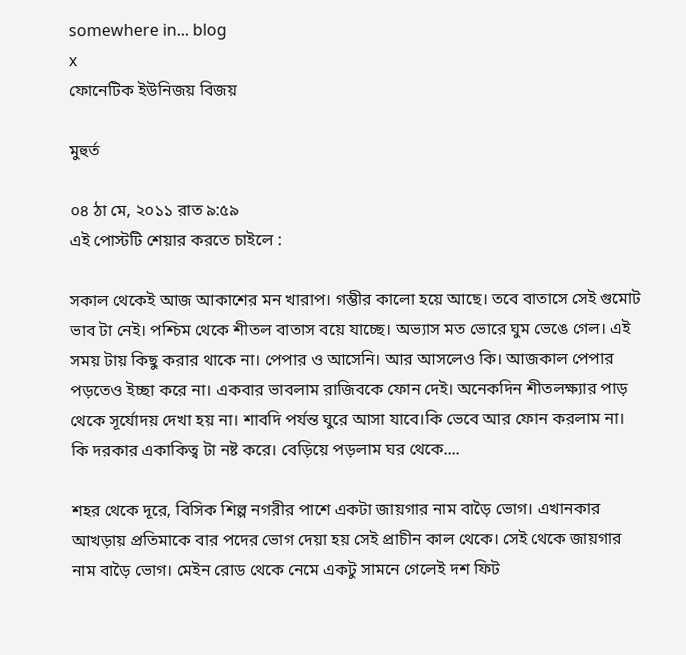somewhere in... blog
x
ফোনেটিক ইউনিজয় বিজয়

মুহুর্ত

০৪ ঠা মে, ২০১১ রাত ৯:৫৯
এই পোস্টটি শেয়ার করতে চাইলে :

সকাল থেকেই আজ আকাশের মন খারাপ। গম্ভীর কালো হয়ে আছে। তবে বাতাসে সেই গুমোট ভাব টা নেই। পশ্চিম থেকে শীতল বাতাস বয়ে যাচ্ছে। অভ্যাস মত ভোরে ঘুম ভেঙে গেল। এই সময় টায় কিছু করার থাকে না। পেপার ও আসেনি। আর আসলেও কি। আজকাল পেপার পড়তেও ইচ্ছা করে না। একবার ভাবলাম রাজিবকে ফোন দেই। অনেকদিন শীতলক্ষ্যার পাড় থেকে সূর্যোদয় দেখা হয় না। শাবদি পর্যন্ত ঘুরে আসা যাবে।কি ভেবে আর ফোন করলাম না। কি দরকার একাকিত্ব টা নষ্ট করে। বেড়িয়ে পড়লাম ঘর থেকে....

শহর থেকে দূরে, বিসিক শিল্প নগরীর পাশে একটা জায়গার নাম বাড়ৈ ভোগ। এখানকার আখড়ায় প্রতিমাকে বার পদের ভোগ দেয়া হয় সেই প্রাচীন কাল থেকে। সেই থেকে জায়গার নাম বাড়ৈ ভোগ। মেইন রোড থেকে নেমে একটু সামনে গেলেই দশ ফিট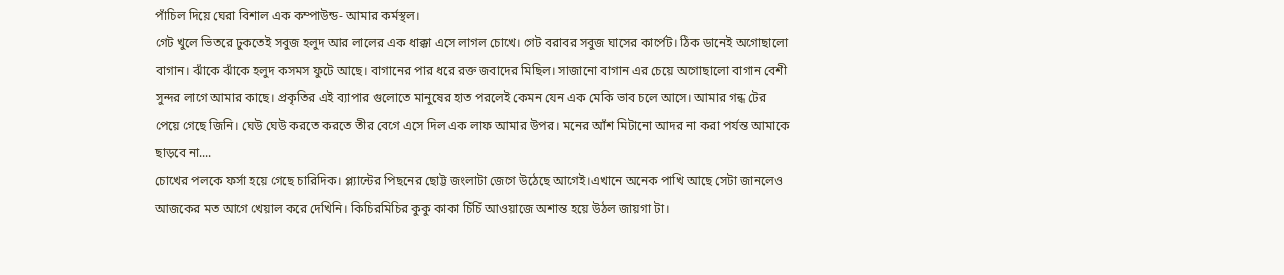পাঁচিল দিয়ে ঘেরা বিশাল এক কম্পাউন্ড- আমার কর্মস্থল।
গেট খুলে ভিতরে ঢুকতেই সবুজ হলুদ আর লালের এক ধাক্কা এসে লাগল চোখে। গেট বরাবর সবুজ ঘাসের কার্পেট। ঠিক ডানেই অগোছালো বাগান। ঝাঁকে ঝাঁকে হলুদ কসমস ফুটে আছে। বাগানের পার ধরে রক্ত জবাদের মিছিল। সাজানো বাগান এর চেয়ে অগোছালো বাগান বেশী সুন্দর লাগে আমার কাছে। প্রকৃতির এই ব্যাপার গুলোতে মানুষের হাত পরলেই কেমন যেন এক মেকি ভাব চলে আসে। আমার গন্ধ টের পেয়ে গেছে জিনি। ঘেউ ঘেউ করতে করতে তীর বেগে এসে দিল এক লাফ আমার উপর। মনের আঁশ মিটানো আদর না করা পর্যন্ত আমাকে ছাড়বে না....
চোখের পলকে ফর্সা হয়ে গেছে চারিদিক। প্ল্যান্টের পিছনের ছোট্ট জংলাটা জেগে উঠেছে আগেই।এখানে অনেক পাখি আছে সেটা জানলেও আজকের মত আগে খেয়াল করে দেখিনি। কিচিরমিচির কুকু কাকা চিঁচিঁ আওয়াজে অশান্ত হয়ে উঠল জায়গা টা।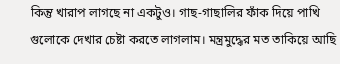কিন্তু খারাপ লাগছে না একটুও। গাছ-গাছালির ফাঁক দিয়ে পাখি গুলোকে দেখার চেষ্টা করতে লাগলাম। মন্ত্রমুদ্ধের মত তাকিয়ে আছি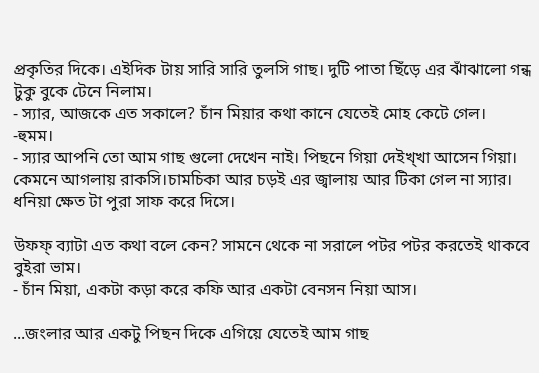প্রকৃতির দিকে। এইদিক টায় সারি সারি তুলসি গাছ। দুটি পাতা ছিঁড়ে এর ঝাঁঝালো গন্ধ টুকু বুকে টেনে নিলাম।
- স্যার, আজকে এত সকালে? চাঁন মিয়ার কথা কানে যেতেই মোহ কেটে গেল।
-হুমম।
- স্যার আপনি তো আম গাছ গুলো দেখেন নাই। পিছনে গিয়া দেইখ্খা আসেন গিয়া। কেমনে আগলায় রাকসি।চামচিকা আর চড়ই এর জ্বালায় আর টিকা গেল না স্যার। ধনিয়া ক্ষেত টা পুরা সাফ করে দিসে।

উফফ্ ব্যাটা এত কথা বলে কেন? সামনে থেকে না সরালে পটর পটর করতেই থাকবে বুইরা ভাম।
- চাঁন মিয়া, একটা কড়া করে কফি আর একটা বেনসন নিয়া আস।

...জংলার আর একটু পিছন দিকে এগিয়ে যেতেই আম গাছ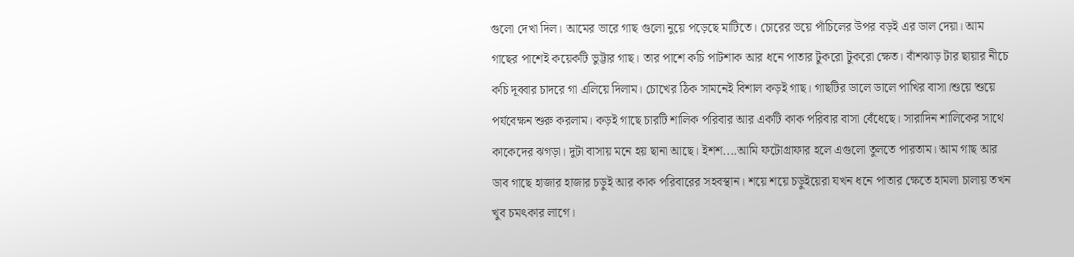গুলো দেখা দিল। আমের ভারে গাছ গুলো নুয়ে পড়েছে মাটিতে। চোরের ভয়ে পাঁচিলের উপর বড়ই এর ডাল দেয়া। আম গাছের পাশেই কয়েকটি ভুট্টার গাছ। তার পাশে কচি পাটশাক আর ধনে পাতার টুকরো টুকরো ক্ষেত। বাঁশঝাড় টার ছায়ার নীচে কচি দূব্বার চাদরে গা এলিয়ে দিলাম। চোখের ঠিক সামনেই বিশাল কড়ই গাছ। গাছটির ডালে ডালে পাখির বাসা।শুয়ে শুয়ে পর্যবেক্ষন শুরু করলাম। কড়ই গাছে চারটি শালিক পরিবার আর একটি কাক পরিবার বাসা বেঁধেছে। সারাদিন শালিকের সাথে কাকেদের ঝগড়া। দুটা বাসায় মনে হয় ছানা আছে। ইশশ....আমি ফটোগ্রাফার হলে এগুলো তুলতে পারতাম। আম গাছ আর ডাব গাছে হাজার হাজার চড়ুই আর কাক পরিবারের সহবস্থান। শয়ে শয়ে চড়ুইয়েরা যখন ধনে পাতার ক্ষেতে হামলা চালায় তখন খুব চমত্‍কার লাগে।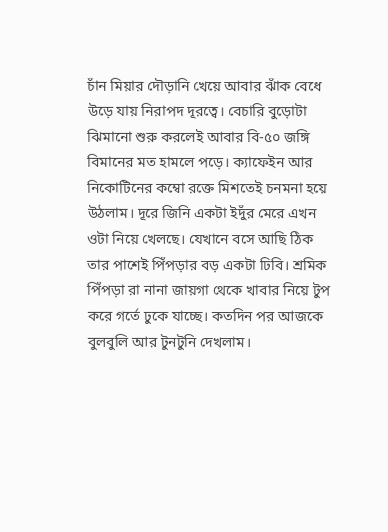চাঁন মিয়ার দৌড়ানি খেয়ে আবার ঝাঁক বেধে উড়ে যায় নিরাপদ দূরত্বে। বেচারি বুড়োটা ঝিমানো শুরু করলেই আবার বি-৫০ জঙ্গি বিমানের মত হামলে পড়ে। ক্যাফেইন আর নিকোটিনের কম্বো রক্তে মিশতেই চনমনা হয়ে উঠলাম। দূরে জিনি একটা ইদুঁর মেরে এখন ওটা নিয়ে খেলছে। যেখানে বসে আছি ঠিক তার পাশেই পিঁপড়ার বড় একটা ঢিবি। শ্রমিক পিঁপড়া রা নানা জায়গা থেকে খাবার নিয়ে টুপ করে গর্তে ঢুকে যাচ্ছে। কতদিন পর আজকে বুলবুলি আর টুনটুনি দেখলাম।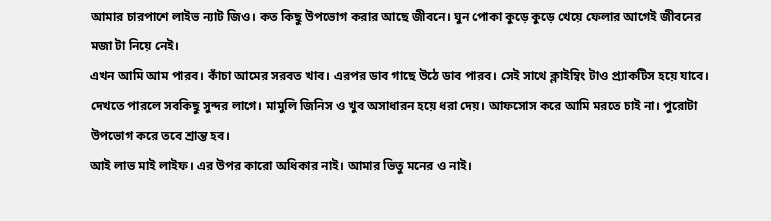আমার চারপাশে লাইভ ন্যাট জিও। কত কিছু উপভোগ করার আছে জীবনে। ঘুন পোকা কুড়ে কুড়ে খেয়ে ফেলার আগেই জীবনের মজা টা নিয়ে নেই।
এখন আমি আম পারব। কাঁচা আমের সরবত খাব। এরপর ডাব গাছে উঠে ডাব পারব। সেই সাথে ক্লাইম্বিং টাও প্র্যাকটিস হয়ে যাবে। দেখতে পারলে সবকিছু সুন্দর লাগে। মামুলি জিনিস ও খুব অসাধারন হয়ে ধরা দেয়। আফসোস করে আমি মরতে চাই না। পুরোটা উপভোগ করে তবে শ্রান্ত হব।
আই লাভ মাই লাইফ। এর উপর কারো অধিকার নাই। আমার ভিতু মনের ও নাই।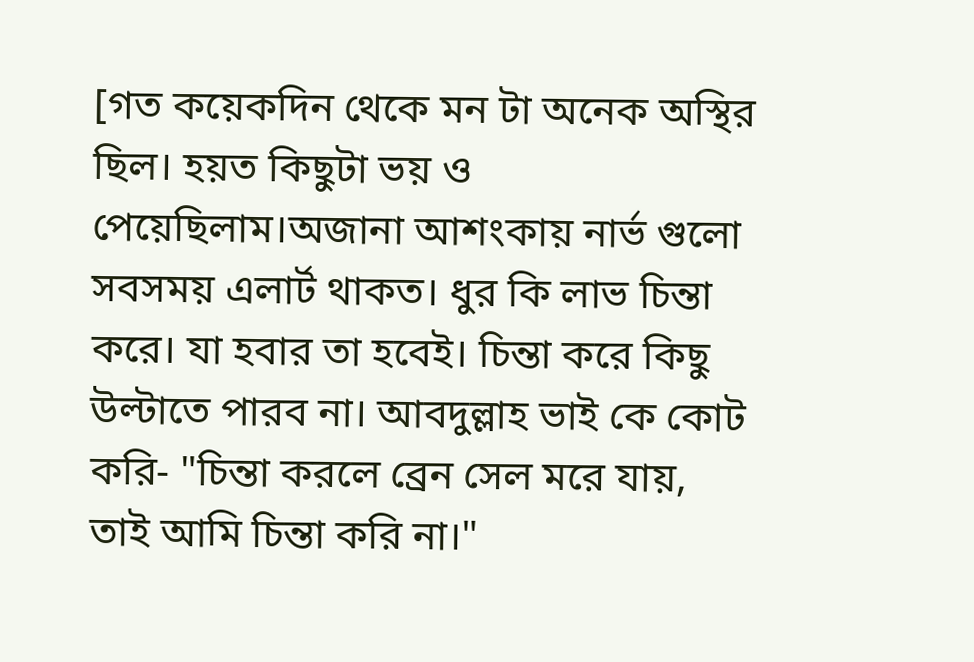[গত কয়েকদিন থেকে মন টা অনেক অস্থির ছিল। হয়ত কিছুটা ভয় ও পেয়েছিলাম।অজানা আশংকায় নার্ভ গুলো সবসময় এলার্ট থাকত। ধুর কি লাভ চিন্তা করে। যা হবার তা হবেই। চিন্তা করে কিছু উল্টাতে পারব না। আবদুল্লাহ ভাই কে কোট করি- "চিন্তা করলে ব্রেন সেল মরে যায়, তাই আমি চিন্তা করি না।"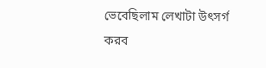ভেবেছিলাম লেখাটা উত্‍সর্গ করব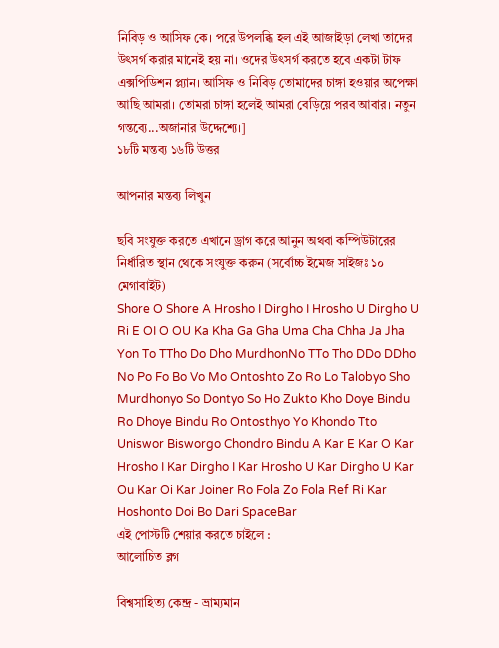নিবিড় ও আসিফ কে। পরে উপলব্ধি হল এই আজাইড়া লেখা তাদের উত্‍সর্গ করার মানেই হয় না। ওদের উত্‍সর্গ করতে হবে একটা টাফ এক্সপিডিশন প্ল্যান। আসিফ ও নিবিড় তোমাদের চাঙ্গা হওয়ার অপেক্ষা আছি আমরা। তোমরা চাঙ্গা হলেই আমরা বেড়িয়ে পরব আবার। নতুন গন্তব্যে...অজানার উদ্দেশ্যে।]
১৮টি মন্তব্য ১৬টি উত্তর

আপনার মন্তব্য লিখুন

ছবি সংযুক্ত করতে এখানে ড্রাগ করে আনুন অথবা কম্পিউটারের নির্ধারিত স্থান থেকে সংযুক্ত করুন (সর্বোচ্চ ইমেজ সাইজঃ ১০ মেগাবাইট)
Shore O Shore A Hrosho I Dirgho I Hrosho U Dirgho U Ri E OI O OU Ka Kha Ga Gha Uma Cha Chha Ja Jha Yon To TTho Do Dho MurdhonNo TTo Tho DDo DDho No Po Fo Bo Vo Mo Ontoshto Zo Ro Lo Talobyo Sho Murdhonyo So Dontyo So Ho Zukto Kho Doye Bindu Ro Dhoye Bindu Ro Ontosthyo Yo Khondo Tto Uniswor Bisworgo Chondro Bindu A Kar E Kar O Kar Hrosho I Kar Dirgho I Kar Hrosho U Kar Dirgho U Kar Ou Kar Oi Kar Joiner Ro Fola Zo Fola Ref Ri Kar Hoshonto Doi Bo Dari SpaceBar
এই পোস্টটি শেয়ার করতে চাইলে :
আলোচিত ব্লগ

বিশ্বসাহিত্য কেন্দ্র - ভ্রাম্যমান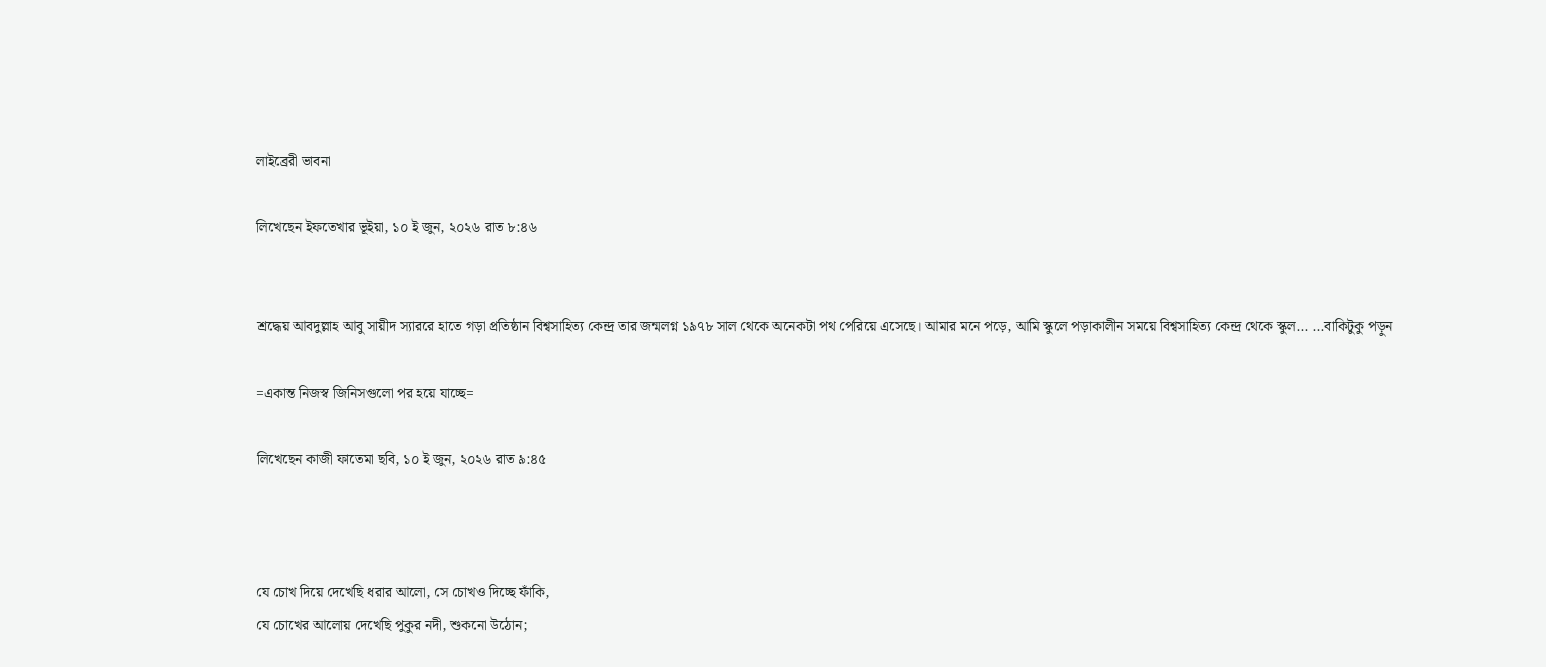লাইব্রেরী ভাবনা

লিখেছেন ইফতেখার ভূইয়া, ১০ ই জুন, ২০২৬ রাত ৮:৪৬


শ্রদ্ধেয় আবদুল্লাহ আবু সায়ীদ স্যাররে হাতে গড়া প্রতিষ্ঠান বিশ্বসাহিত্য কেন্দ্র তার জন্মলগ্ন ১৯৭৮ সাল থেকে অনেকটা পথ পেরিয়ে এসেছে। আমার মনে পড়ে, আমি স্কুলে পড়াকালীন সময়ে বিশ্বসাহিত্য কেন্দ্র থেকে স্কুল... ...বাকিটুকু পড়ুন

=একান্ত নিজস্ব জিনিসগুলো পর হয়ে যাচ্ছে=

লিখেছেন কাজী ফাতেমা ছবি, ১০ ই জুন, ২০২৬ রাত ৯:৪৫



যে চোখ দিয়ে দেখেছি ধরার আলো, সে চোখও দিচ্ছে ফাঁকি,
যে চোখের আলোয় দেখেছি পুকুর নদী, শুকনো উঠোন;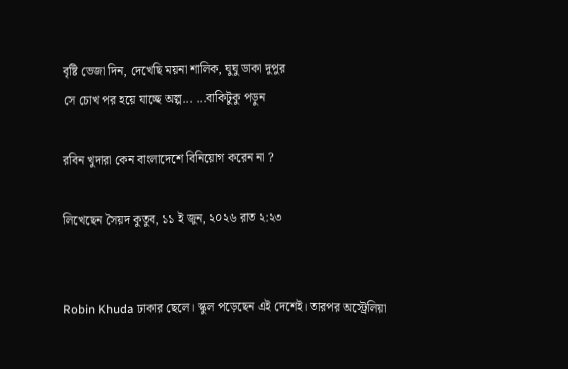বৃষ্টি ভেজা দিন, দেখেছি ময়না শালিক, ঘুঘু ডাকা দুপুর
সে চোখ পর হয়ে যাচ্ছে অল্প... ...বাকিটুকু পড়ুন

রবিন খুদারা কেন বাংলাদেশে বিনিয়োগ করেন না ?

লিখেছেন সৈয়দ কুতুব, ১১ ই জুন, ২০২৬ রাত ২:২৩


Robin Khuda ঢাকার ছেলে। স্কুল পড়েছেন এই দেশেই। তারপর অস্ট্রেলিয়া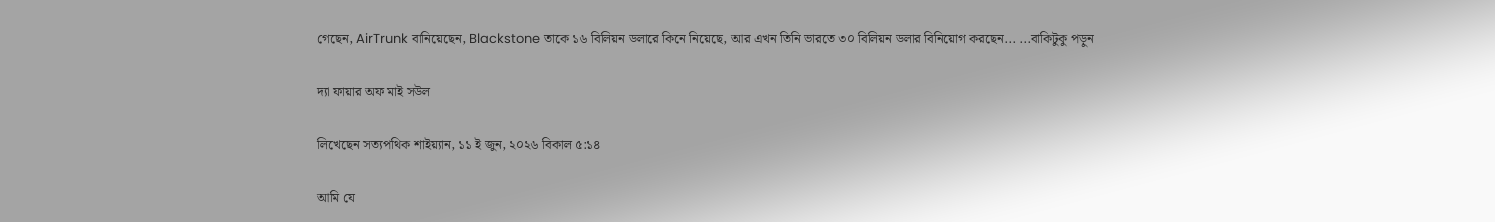গেছেন, AirTrunk বানিয়েছেন, Blackstone তাকে ১৬ বিলিয়ন ডলারে কিনে নিয়েছে, আর এখন তিনি ভারতে ৩০ বিলিয়ন ডলার বিনিয়োগ করছেন... ...বাকিটুকু পড়ুন

দ্যা ফায়ার অফ মাই সউল

লিখেছেন সত্যপথিক শাইয়্যান, ১১ ই জুন, ২০২৬ বিকাল ৫:১৪

আমি যে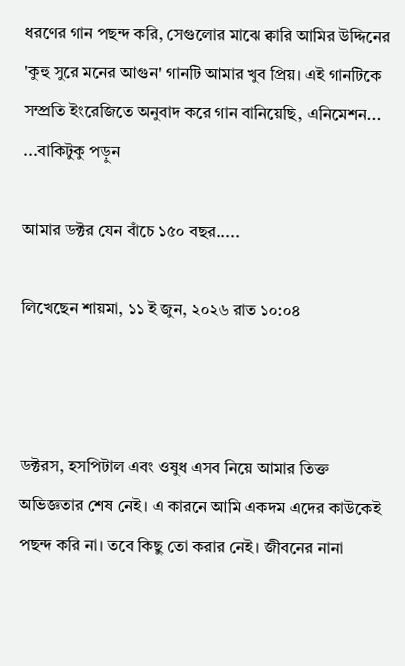ধরণের গান পছন্দ করি, সেগুলোর মাঝে ক্বারি আমির উদ্দিনের 'কুহু সুরে মনের আগুন' গানটি আমার খুব প্রিয়। এই গানটিকে সম্প্রতি ইংরেজিতে অনুবাদ করে গান বানিয়েছি, এনিমেশন... ...বাকিটুকু পড়ুন

আমার ডক্টর যেন বাঁচে ১৫০ বছর.....

লিখেছেন শায়মা, ১১ ই জুন, ২০২৬ রাত ১০:০৪



ডক্টরস, হসপিটাল এবং ওষুধ এসব নিয়ে আমার তিক্ত অভিজ্ঞতার শেষ নেই। এ কারনে আমি একদম এদের কাউকেই পছন্দ করি না। তবে কিছু তো করার নেই। জীবনের নানা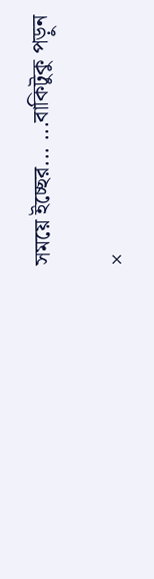সময়ে ইচ্ছের... ...বাকিটুকু পড়ুন

×